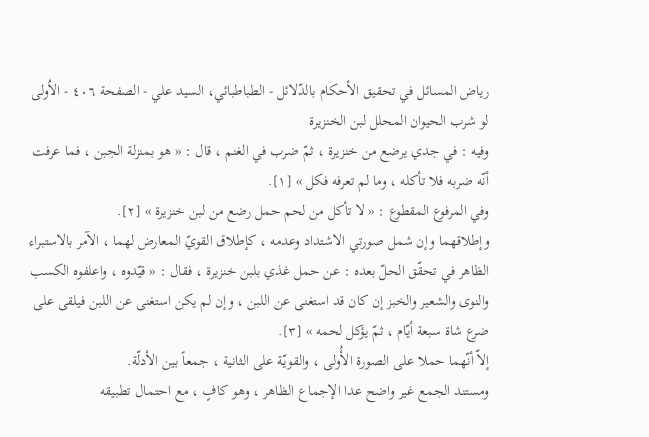رياض المسائل في تحقيق الأحكام بالدّلائل - الطباطبائي، السيد علي - الصفحة ٤٠٦ - الاُولى لو شرب الحيوان المحلل لبن الخنزيرة
وفيه : في جدي يرضع من خنزيرة ، ثمّ ضرب في الغنم ، قال : « هو بمنزلة الجبن ، فما عرفت أنّه ضربه فلا تأكله ، وما لم تعرفه فكل » [١].
وفي المرفوع المقطوع : « لا تأكل من لحم حمل رضع من لبن خنزيرة » [٢].
وإطلاقهما وإن شمل صورتي الاشتداد وعدمه ، كإطلاق القويّ المعارض لهما ، الآمر بالاستبراء الظاهر في تحقّق الحلّ بعده : عن حمل غذي بلبن خنزيرة ، فقال : « قيّدوه ، واعلفوه الكسب والنوى والشعير والخبز إن كان قد استغنى عن اللبن ، وإن لم يكن استغنى عن اللبن فيلقى على ضرع شاة سبعة أيّام ، ثمّ يؤكل لحمه » [٣].
إلاّ أنّهما حملا على الصورة الأُولى ، والقويّة على الثانية ، جمعاً بين الأدلّة.
ومستند الجمع غير واضح عدا الإجماع الظاهر ، وهو كافٍ ، مع احتمال تطبيقه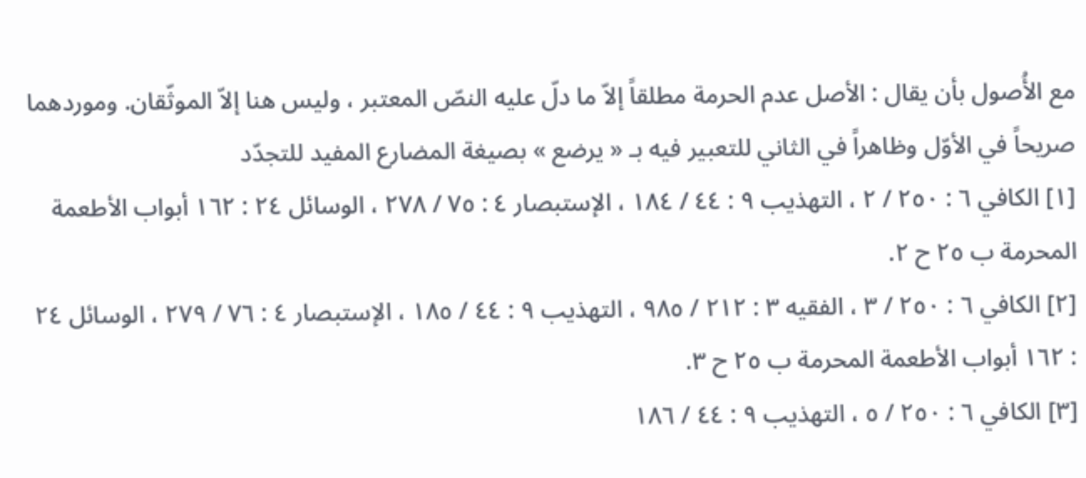مع الأُصول بأن يقال : الأصل عدم الحرمة مطلقاً إلاّ ما دلّ عليه النصّ المعتبر ، وليس هنا إلاّ الموثّقان. وموردهما صريحاً في الأوّل وظاهراً في الثاني للتعبير فيه بـ « يرضع » بصيغة المضارع المفيد للتجدّد
[١] الكافي ٦ : ٢٥٠ / ٢ ، التهذيب ٩ : ٤٤ / ١٨٤ ، الإستبصار ٤ : ٧٥ / ٢٧٨ ، الوسائل ٢٤ : ١٦٢ أبواب الأطعمة المحرمة ب ٢٥ ح ٢.
[٢] الكافي ٦ : ٢٥٠ / ٣ ، الفقيه ٣ : ٢١٢ / ٩٨٥ ، التهذيب ٩ : ٤٤ / ١٨٥ ، الإستبصار ٤ : ٧٦ / ٢٧٩ ، الوسائل ٢٤ : ١٦٢ أبواب الأطعمة المحرمة ب ٢٥ ح ٣.
[٣] الكافي ٦ : ٢٥٠ / ٥ ، التهذيب ٩ : ٤٤ / ١٨٦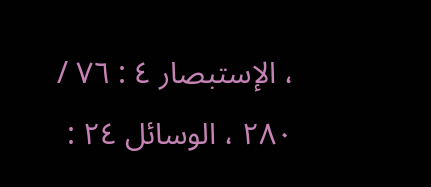، الإستبصار ٤ : ٧٦ / ٢٨٠ ، الوسائل ٢٤ :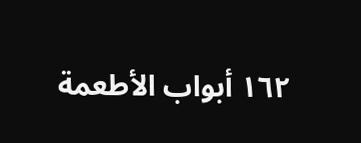١٦٢ أبواب الأطعمة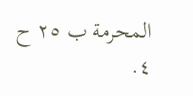المحرمة ب ٢٥ ح ٤.